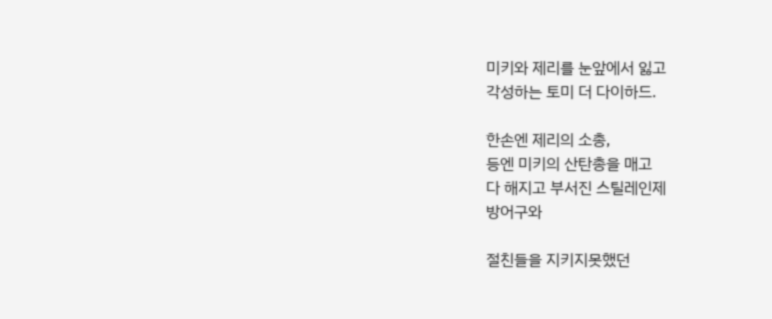미키와 제리를 눈앞에서 잃고
각성하는 토미 더 다이하드.

한손엔 제리의 소총,
등엔 미키의 산탄총을 매고
다 해지고 부서진 스틸레인제
방어구와

절친들을 지키지못했던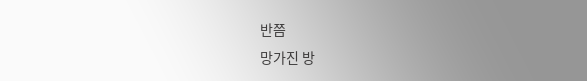반쯤
망가진 방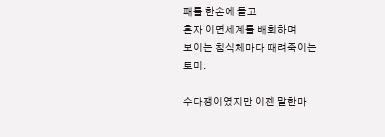패를 한손에 들고
혼자 이면세계를 배회하며
보이는 침식체마다 때려죽이는
토미.

수다쟁이였지만 이젠 말한마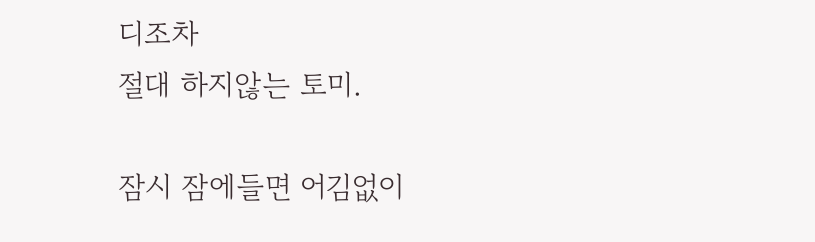디조차
절대 하지않는 토미.

잠시 잠에들면 어김없이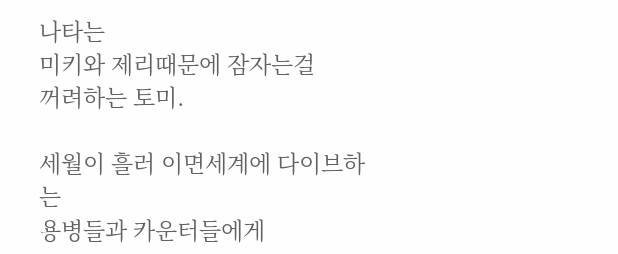나타는
미키와 제리때문에 잠자는걸
꺼려하는 토미.

세월이 흘러 이면세계에 다이브하는
용병들과 카운터들에게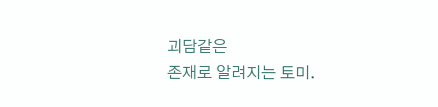괴담같은
존재로 알려지는 토미.